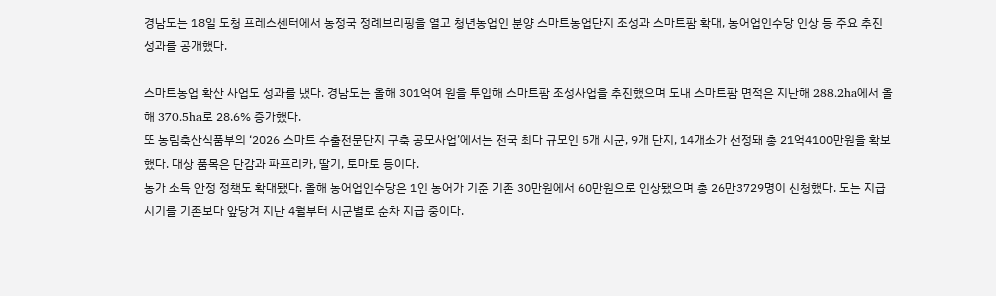경남도는 18일 도청 프레스센터에서 농정국 정례브리핑을 열고 청년농업인 분양 스마트농업단지 조성과 스마트팜 확대, 농어업인수당 인상 등 주요 추진 성과를 공개했다.

스마트농업 확산 사업도 성과를 냈다. 경남도는 올해 301억여 원을 투입해 스마트팜 조성사업을 추진했으며 도내 스마트팜 면적은 지난해 288.2ha에서 올해 370.5ha로 28.6% 증가했다.
또 농림축산식품부의 ‘2026 스마트 수출전문단지 구축 공모사업’에서는 전국 최다 규모인 5개 시군, 9개 단지, 14개소가 선정돼 총 21억4100만원을 확보했다. 대상 품목은 단감과 파프리카, 딸기, 토마토 등이다.
농가 소득 안정 정책도 확대됐다. 올해 농어업인수당은 1인 농어가 기준 기존 30만원에서 60만원으로 인상됐으며 총 26만3729명이 신청했다. 도는 지급 시기를 기존보다 앞당겨 지난 4월부터 시군별로 순차 지급 중이다.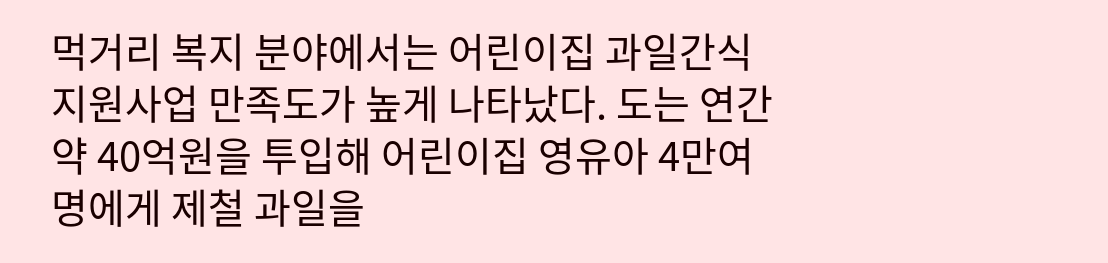먹거리 복지 분야에서는 어린이집 과일간식 지원사업 만족도가 높게 나타났다. 도는 연간 약 40억원을 투입해 어린이집 영유아 4만여 명에게 제철 과일을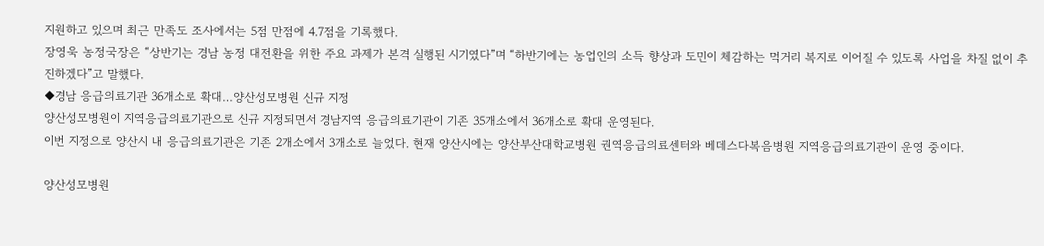지원하고 있으며 최근 만족도 조사에서는 5점 만점에 4.7점을 기록했다.
장영욱 농정국장은 “상반기는 경남 농정 대전환을 위한 주요 과제가 본격 실행된 시기였다”며 “하반기에는 농업인의 소득 향상과 도민이 체감하는 먹거리 복지로 이어질 수 있도록 사업을 차질 없이 추진하겠다”고 말했다.
◆경남 응급의료기관 36개소로 확대…양산성모병원 신규 지정
양산성모병원이 지역응급의료기관으로 신규 지정되면서 경남지역 응급의료기관이 기존 35개소에서 36개소로 확대 운영된다.
이번 지정으로 양산시 내 응급의료기관은 기존 2개소에서 3개소로 늘었다. 현재 양산시에는 양산부산대학교병원 권역응급의료센터와 베데스다복음병원 지역응급의료기관이 운영 중이다.

양산성모병원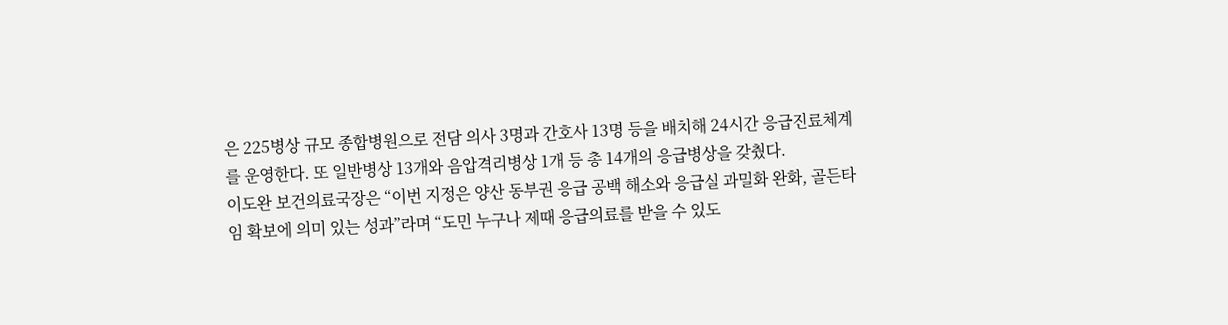은 225병상 규모 종합병원으로 전담 의사 3명과 간호사 13명 등을 배치해 24시간 응급진료체계를 운영한다. 또 일반병상 13개와 음압격리병상 1개 등 총 14개의 응급병상을 갖췄다.
이도완 보건의료국장은 “이번 지정은 양산 동부권 응급 공백 해소와 응급실 과밀화 완화, 골든타임 확보에 의미 있는 성과”라며 “도민 누구나 제때 응급의료를 받을 수 있도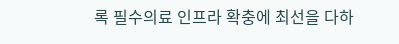록 필수의료 인프라 확충에 최선을 다하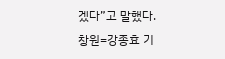겠다”고 말했다.
창원=강종효 기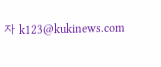자 k123@kukinews.com